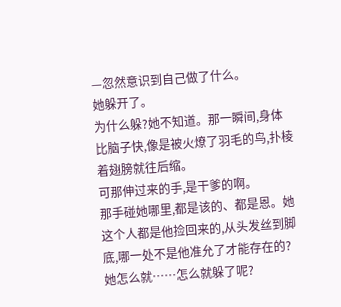—忽然意识到自己做了什么。
她躲开了。
为什么躲?她不知道。那一瞬间,身体比脑子快,像是被火燎了羽毛的鸟,扑棱着翅膀就往后缩。
可那伸过来的手,是干爹的啊。
那手碰她哪里,都是该的、都是恩。她这个人都是他捡回来的,从头发丝到脚底,哪一处不是他准允了才能存在的?她怎么就……怎么就躲了呢?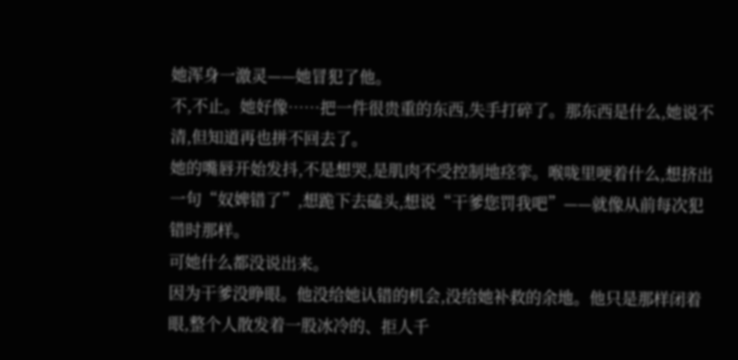她浑身一激灵——她冒犯了他。
不,不止。她好像……把一件很贵重的东西,失手打碎了。那东西是什么,她说不清,但知道再也拼不回去了。
她的嘴唇开始发抖,不是想哭,是肌肉不受控制地痉挛。喉咙里哽着什么,想挤出一句“奴婢错了”,想跪下去磕头,想说“干爹您罚我吧”——就像从前每次犯错时那样。
可她什么都没说出来。
因为干爹没睁眼。他没给她认错的机会,没给她补救的余地。他只是那样闭着眼,整个人散发着一股冰冷的、拒人千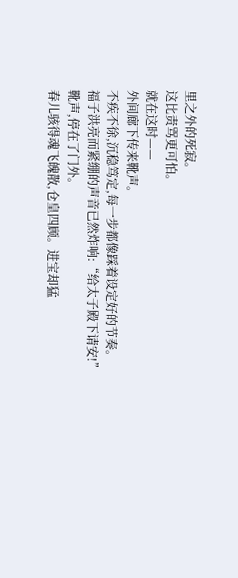里之外的死寂。
这比责骂更可怕。
就在这时——
外间廊下传来靴声。
不疾不徐,沉稳笃定,每一步都像踩着设定好的节奏。
福子洪亮而紧绷的声音已然炸响:“给太子殿下请安!”
靴声,停在了门外。
春儿骇得魂飞魄散,仓皇四顾。进宝却猛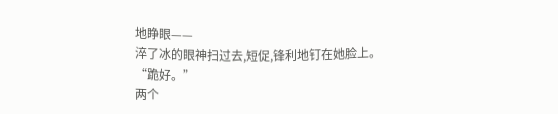地睁眼——
淬了冰的眼神扫过去,短促,锋利地钉在她脸上。
“跪好。”
两个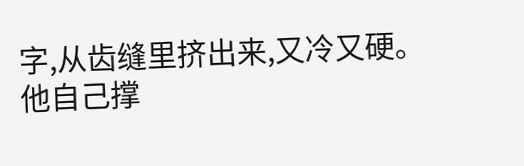字,从齿缝里挤出来,又冷又硬。
他自己撑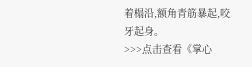着榻沿,额角青筋暴起,咬牙起身。
>>>点击查看《掌心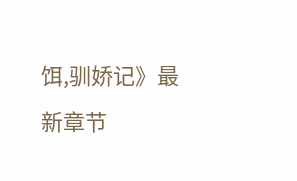饵,驯娇记》最新章节